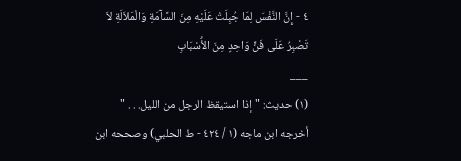٤ - إِنَّ النَّفْسَ لِمَا جُبِلَتْ عَلَيْهِ مِنَ السَّآمَةِ وَالْمَلاَلَةِ لاَ تَصْبِرُ عَلَى فَنٍّ وَاحِدٍ مِنَ الأَْسْبَابِ
___
(١) حديث: " إذا استيقظ الرجل من الليل. . . " أخرجه ابن ماجه (١ / ٤٢٤ - ط الحلبي) وصححه ابن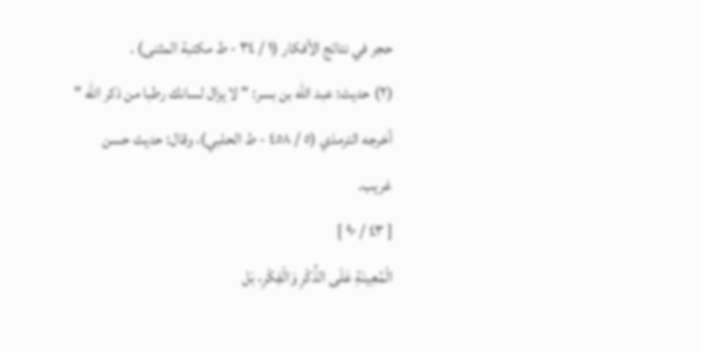حجر في نتائج الأفكار (١ / ٣٤ - ط مكتبة المثنى) .
(٢) حديث: عبد الله بن بسر: " لا يزال لسانك رطبا من ذكر الله " أخرجه الترمذي (٥ / ٤٥٨ - ط الحلبي)، وقال: حديث حسن غريب.
[ ٤٣ / ٩٠ ]
الْمُعِينَةِ عَلَى الذِّكْرِ وَالْفِكْرِ، بَل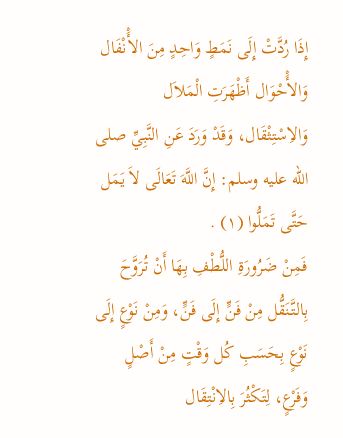إِذَا رُدَّتْ إِلَى نَمَطٍ وَاحِدٍ مِنَ الأَْنْفَال وَالأَْحْوَال أَظْهَرَتِ الْمَلاَل وَالاِسْتِثْقَال، وَقَدْ وَرَدَ عَنِ النَّبِيِّ صلى الله عليه وسلم: إِنَّ اللَّهَ تَعَالَى لاَ يَمَل حَتَّى تَمَلُّوا (١) .
فَمِنْ ضَرُورَةِ اللُّطْفِ بِهَا أَنْ تُرَوَّحَ بِالتَّنَقُّل مِنْ فَنٍّ إِلَى فَنٍّ، وَمِنْ نَوْعٍ إِلَى نَوْعٍ بِحَسَبِ كُل وَقْتٍ مِنْ أَصْلٍ وَفَرْعٍ، لِتَكْثُرَ بِالاِنْتِقَال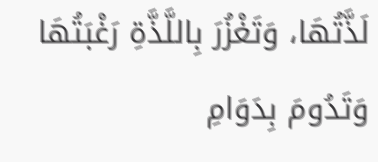لَذَّتُهَا، وَتَغْزُرَ بِاللَّذَّةِ رَغْبَتُهَا وَتَدُومَ بِدَوَامِ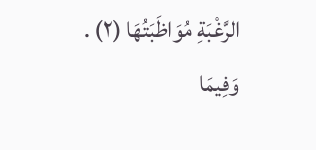الرَّغْبَةِ مُوَاظَبَتُهَا (٢) .
وَفِيمَا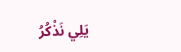يَلِي نَذْكُرُ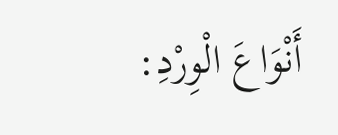أَنْوَاعَ الْوِرْدِ: